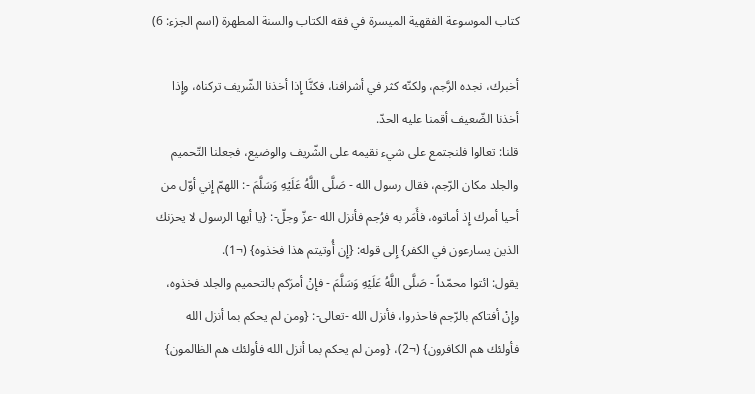كتاب الموسوعة الفقهية الميسرة في فقه الكتاب والسنة المطهرة (اسم الجزء: 6)

أخبرك، نجده الرَّجم، ولكنّه كثر في أشرافنا، فكنَّا إِذا أخذنا الشّريف تركناه، وإِذا أخذنا الضّعيف أقمنا عليه الحدّ.
قلنا: تعالوا فلنجتمع على شيء نقيمه على الشّريف والوضيع، فجعلنا التّحميم والجلد مكان الرّجم، فقال رسول الله - صَلَّى اللَّهُ عَلَيْهِ وَسَلَّمَ -: اللهمّ إِني أوّل من أحيا أمرك إِذ أماتوه، فأَمَر به فرُجم فأنزل الله -عزّ وجلّ-: {يا أيها الرسول لا يحزنك الذين يسارعون في الكفر} إِلى قوله: {إِن أُوتيتم هذا فخذوه} (¬1).
يقول: ائتوا محمّداً - صَلَّى اللَّهُ عَلَيْهِ وَسَلَّمَ - فإنْ أمرَكم بالتحميم والجلد فخذوه، وإِنْ أفتاكم بالرّجم فاحذروا، فأنزل الله -تعالى-: {ومن لم يحكم بما أنزل الله فأولئك هم الكافرون} (¬2)، {ومن لم يحكم بما أنزل الله فأولئك هم الظالمون}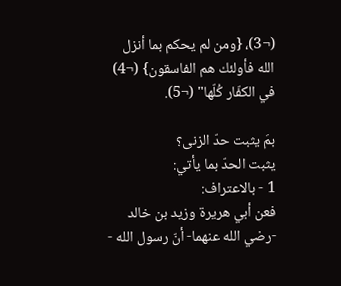(¬3)، {ومن لم يحكم بما أنزل الله فأولئك هم الفاسقون} (¬4) في الكفّار كُلّها" (¬5).

بمَ يثبت حدّ الزنى؟
يثبت الحدّ بما يأتي:
1 - بالاعتراف:
فعن أبي هريرة وزيد بن خالد -رضي الله عنهما- أنّ رسول الله -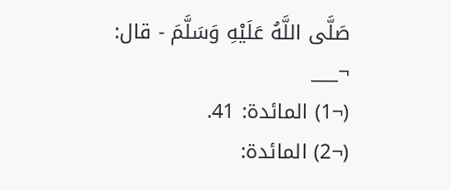صَلَّى اللَّهُ عَلَيْهِ وَسَلَّمَ - قال:
¬___
(¬1) المائدة: 41.
(¬2) المائدة: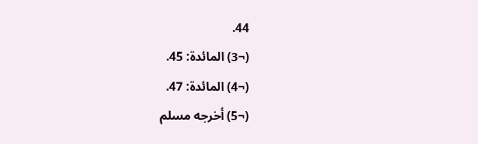44.
(¬3) المائدة: 45.
(¬4) المائدة: 47.
(¬5) أخرجه مسلم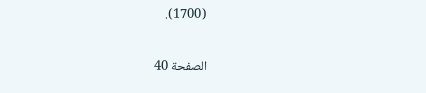(1700).

الصفحة 40